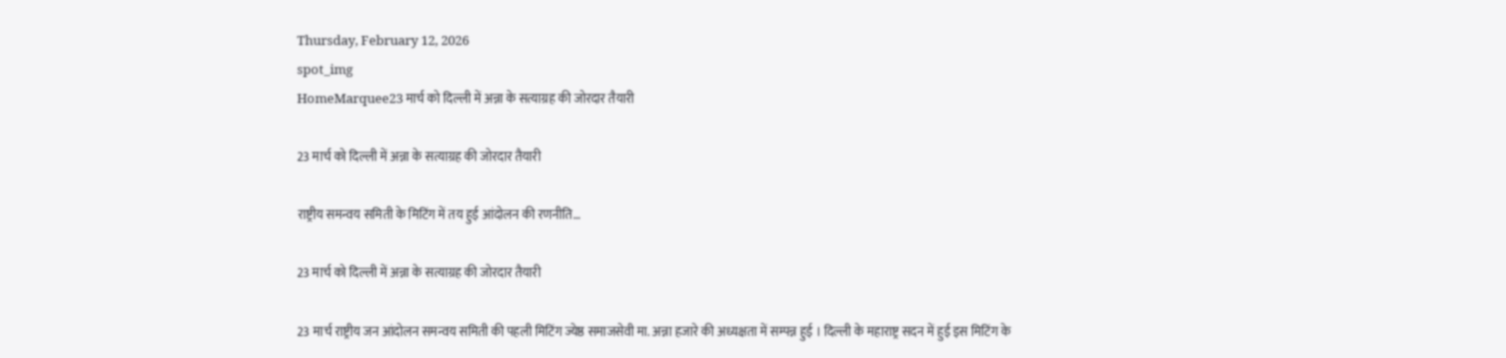Thursday, February 12, 2026
spot_img
HomeMarquee23 मार्च को दिल्ली में अन्ना के सत्याग्रह की जोरदार तैयारी

23 मार्च को दिल्ली में अन्ना के सत्याग्रह की जोरदार तैयारी

राष्ट्रीय समन्वय समिती के मिटिंग में तय हुई आंदोलन की रणनीति…

23 मार्च को दिल्ली में अन्ना के सत्याग्रह की जोरदार तैयारी

23 मार्च राष्ट्रीय जन आंदोलन समन्वय समिती की पहली मिटिंग ज्येष्ठ समाजसेवी मा. अन्ना हजारे की अध्यक्षता में सम्पन्न हुई । दिल्ली के महाराष्ट्र सदन में हुई इस मिटिंग के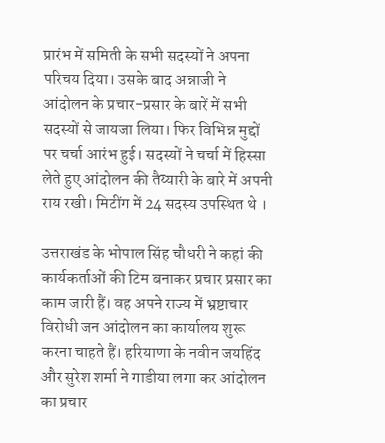प्रारंभ में समिती के सभी सदस्यों ने अपना परिचय दिया। उसके बाद अन्नाजी ने आंदोलन के प्रचार-प्रसार के बारें में सभी सदस्यों से जायजा लिया। फिर विभिन्न मुद्दों पर चर्चा आरंभ हुई। सदस्यों ने चर्चा में हिस्सा लेते हुए आंदोलन की तैय्यारी के बारे में अपनी राय रखी। मिटींग में 24 सदस्य उपस्थित थे ।

उत्तराखंड के भोपाल सिंह चौधरी ने कहां की कार्यकर्ताओं की टिम बनाकर प्रचार प्रसार का काम जारी हैं। वह अपने राज्य में भ्रष्टाचार विरोधी जन आंदोलन का कार्यालय शुरू करना चाहते हैं। हरियाणा के नवीन जयहिंद और सुरेश शर्मा ने गाडीया लगा कर आंदोलन का प्रचार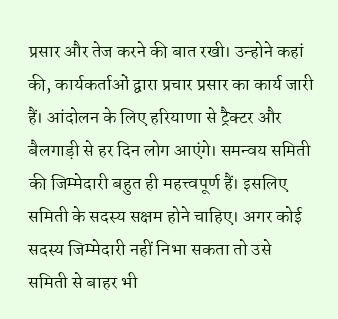प्रसार और तेज करने की बात रखी। उन्होने कहां की, कार्यकर्ताओं द्वारा प्रचार प्रसार का कार्य जारी हैं। आंदोलन के लिए हरियाणा से ट्रैक्टर और बैलगाड़ी से हर दिन लोग आएंगे। समन्वय समिती की जिम्मेदारी बहुत ही महत्त्वपूर्ण हैं। इसलिए समिती के सदस्य सक्षम होने चाहिए। अगर कोई सदस्य जिम्मेदारी नहीं निभा सकता तो उसे समिती से बाहर भी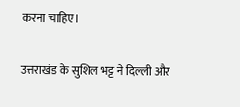करना चाहिए।

उत्तराखंड के सुशिल भट्ट ने दिल्ली और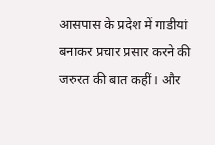आसपास के प्रदेश में गाडीयां बनाकर प्रचार प्रसार करने की जरुरत की बात कहीं। और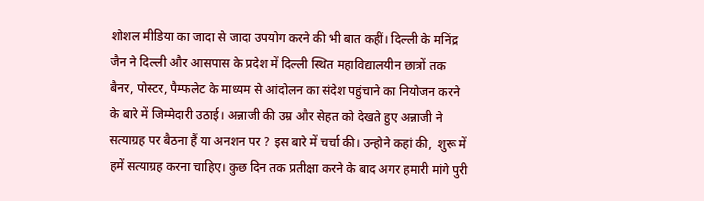शोशल मीडिया का जादा से जादा उपयोग करने की भी बात कहीं। दिल्ली के मनिंद्र जैन ने दिल्ली और आसपास के प्रदेश में दिल्ली स्थित महाविद्यालयीन छात्रों तक बैनर, पोस्टर, पैम्फलेट के माध्यम से आंदोलन का संदेश पहुंचाने का नियोजन करने के बारे में जिम्मेदारी उठाई। अन्नाजी की उम्र और सेहत को देखते हुए अन्नाजी ने सत्याग्रह पर बैठना हैं या अनशन पर ? इस बारे में चर्चा की। उन्होने कहां की,  शुरू में हमें सत्याग्रह करना चाहिए। कुछ दिन तक प्रतीक्षा करने के बाद अगर हमारी मांगे पुरी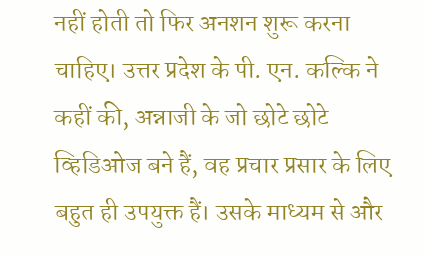नहीं होती तो फिर अनशन शुरू करना चाहिए। उत्तर प्रदेश के पी. एन. कल्कि ने कहीं की, अन्नाजी के जो छोटे छोटे व्हिडिओज बने हैं, वह प्रचार प्रसार के लिए बहुत ही उपयुक्त हैं। उसके माध्यम से और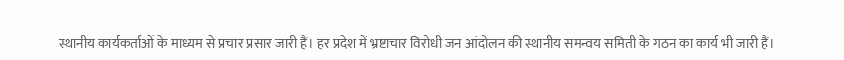स्थानीय कार्यकर्ताओं के माध्यम से प्रचार प्रसार जारी हैं। हर प्रदेश में भ्रष्टाचार विरोधी जन आंदोलन की स्थानीय समन्वय समिती के गठन का कार्य भी जारी हैं।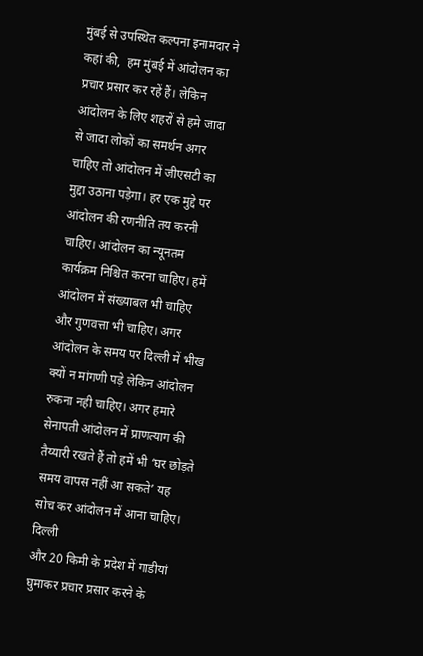मुंबई से उपस्थित कल्पना इनामदार ने कहां की,  हम मुंबई में आंदोलन का प्रचार प्रसार कर रहें हैं। लेकिन आंदोलन के लिए शहरों से हमे जादा से जादा लोकों का समर्थन अगर चाहिए तो आंदोलन में जीएसटी का मुद्दा उठाना पड़ेगा। हर एक मुद्दे पर आंदोलन की रणनीति तय करनी चाहिए। आंदोलन का न्यूनतम कार्यक्रम निश्चित करना चाहिए। हमें आंदोलन में संख्याबल भी चाहिए और गुणवत्ता भी चाहिए। अगर आंदोलन के समय पर दिल्ली में भीख क्यों न मांगणी पड़े लेकिन आंदोलन रुकना नही चाहिए। अगर हमारे सेनापती आंदोलन में प्राणत्याग की तैय्यारी रखते हैं तो हमें भी ‘घर छोड़ते समय वापस नहीं आ सकते’ यह सोच कर आंदोलन में आना चाहिए। दिल्ली
और 20 किमी के प्रदेश में गाडीयां घुमाकर प्रचार प्रसार करने के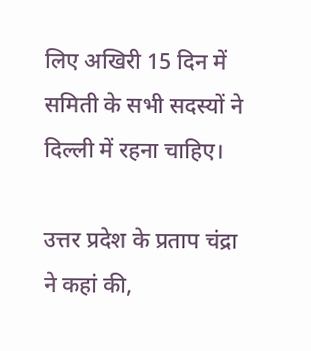लिए अखिरी 15 दिन में समिती के सभी सदस्यों ने दिल्ली में रहना चाहिए।

उत्तर प्रदेश के प्रताप चंद्रा ने कहां की,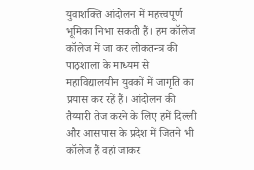युवाशक्ति आंदोलन में महत्त्वपूर्ण भूमिका निभा सकती हैं। हम कॉलेज कॉलेज में जा कर लोकतन्त्र की पाठ़शाला के माध्यम से महाविद्यालयीन युवकों में जागृति का प्रयास कर रहें हैं। आंदोलन की तैय्यारी तेज करने के लिए हमें दिल्ली और आसपास के प्रदेश में जितने भी कॉलेज हैं वहां जाकर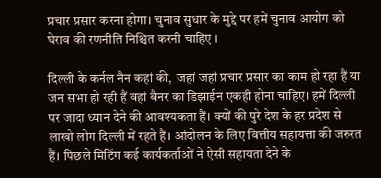प्रचार प्रसार करना होगा। चुनाव सुधार के मुद्दे पर हमें चुनाव आयोग को घेराव की रणनीति निश्चित करनी चाहिए ।

दिल्ली के कर्नल नैन कहां की,  जहां जहां प्रचार प्रसार का काम हो रहा हैं या जन सभा हो रही हैं वहां बैनर का डिझाईन एकही होना चाहिए। हमें दिल्ली पर जादा ध्यान देने की आवश्यकता हैं। क्यों की पुरे देश के हर प्रदेश से लाखो लोग दिल्ली में रहते हैं। आंदोलन के लिए वित्तीय सहायत्ता की जरुरत हैं। पिछले मिटिंग कई कार्यकर्ताओं ने ऐसी सहायता देने के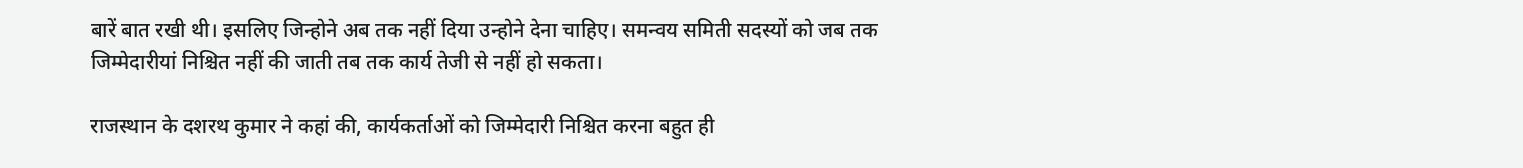बारें बात रखी थी। इसलिए जिन्होने अब तक नहीं दिया उन्होने देना चाहिए। समन्वय समिती सदस्यों को जब तक जिम्मेदारीयां निश्चित नहीं की जाती तब तक कार्य तेजी से नहीं हो सकता।

राजस्थान के दशरथ कुमार ने कहां की, कार्यकर्ताओं को जिम्मेदारी निश्चित करना बहुत ही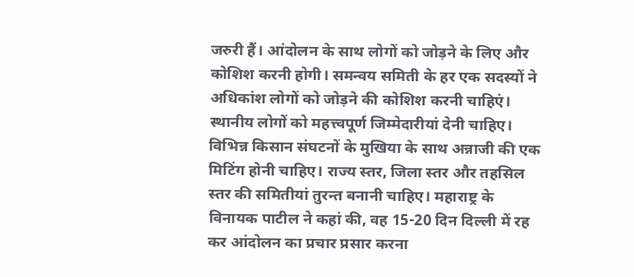जरुरी हैं। आंदोलन के साथ लोगों को जोड़ने के लिए और कोशिश करनी होगी। समन्वय समिती के हर एक सदस्यों ने अधिकांश लोगों को जोड़ने की कोशिश करनी चाहिएं। स्थानीय लोगों को महत्त्वपूर्ण जिम्मेदारीयां देनी चाहिए। विभिन्न किसान संघटनों के मुखिया के साथ अन्नाजी की एक मिटिंग होनी चाहिए। राज्य स्तर, जिला स्तर और तहसिल स्तर की समितीयां तुरन्त बनानी चाहिए। महाराष्ट्र के विनायक पाटील ने कहां की, वह 15-20 दिन दिल्ली में रह कर आंदोलन का प्रचार प्रसार करना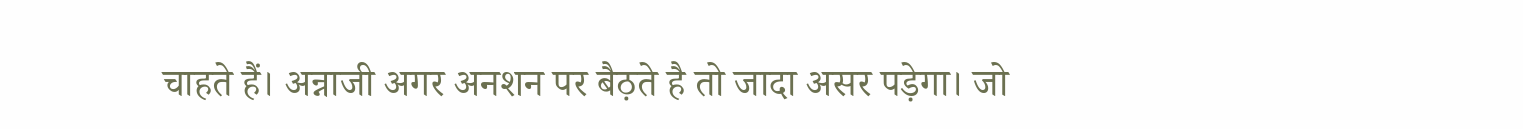चाहते हैं। अन्नाजी अगर अनशन पर बैठ़ते है तो जादा असर पड़ेगा। जो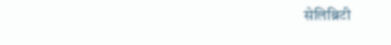सेलिब्रिटी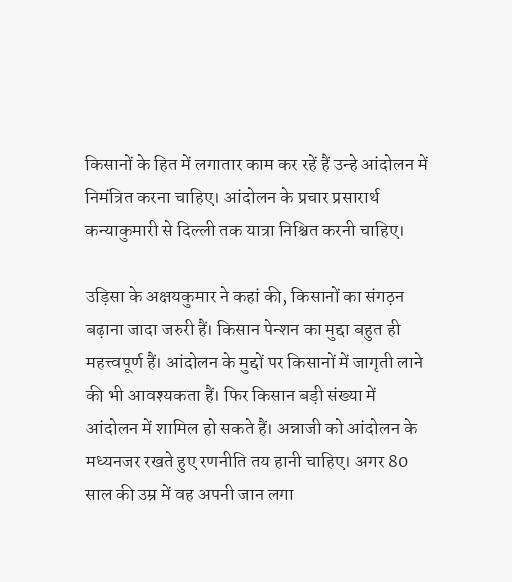किसानों के हित में लगातार काम कर रहें हैं उन्हे आंदोलन में निमंत्रित करना चाहिए। आंदोलन के प्रचार प्रसारार्थ कन्याकुमारी से दिल्ली तक यात्रा निश्चित करनी चाहिए।

उड़िसा के अक्षयकुमार ने कहां की, किसानों का संगठ़न बढ़ाना जादा जरुरी हैं। किसान पेन्शन का मुद्दा बहुत ही महत्त्वपूर्ण हैं। आंदोलन के मुद्दों पर किसानों में जागृती लाने की भी आवश्यकता हैं। फिर किसान बड़ी संख्या में आंदोलन में शामिल हो सकते हैं। अन्नाजी को आंदोलन के मध्यनजर रखते हुए रणनीति तय हानी चाहिए। अगर 80 साल की उम्र में वह अपनी जान लगा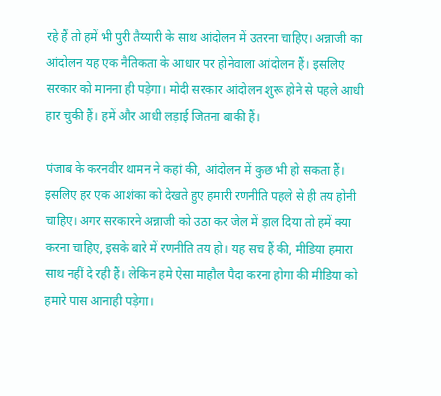रहे हैं तो हमें भी पुरी तैय्यारी के साथ आंदोलन में उतरना चाहिए। अन्नाजी का आंदोलन यह एक नैतिकता के आधार पर होनेवाला आंदोलन हैं। इसलिए सरकार को मानना ही पड़ेगा। मोदी सरकार आंदोलन शुरू होने से पहले आधी हार चुकी हैं। हमें और आधी लड़ाई जितना बाकी हैं।

पंजाब के करनवीर थामन ने कहां की, आंदोलन में कुछ भी हो सकता हैं। इसलिए हर एक आशंका को देखते हुए हमारी रणनीति पहले से ही तय होनी चाहिए। अगर सरकारने अन्नाजी को उठा कर जेल में ड़ाल दिया तो हमें क्या करना चाहिए, इसके बारे में रणनीति तय हो। यह सच हैं की, मीडिया हमारा साथ नहीं दे रही हैं। लेकिन हमे ऐसा माहौल पैदा करना होगा की मीडिया को हमारे पास आनाही पड़ेगा।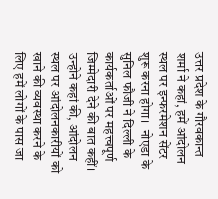उत्तर प्रदेश के गौरवकान्त शर्मा ने कहां, हमें आंदोलन स्थल पर इन्फरमेशन सेंटर शुरू करना होगा।  नोएडा के सुनिल फौजी ने दिल्ली के कार्यकर्ताओं पर महत्त्वपूर्ण जिम्मेदारी देने की बात कहीं। उन्होने कहां की, आंदोलन स्थल पर आंदोलनकारीयों को खाने की व्यवस्था करने के लिए हमें लोगों के पास जा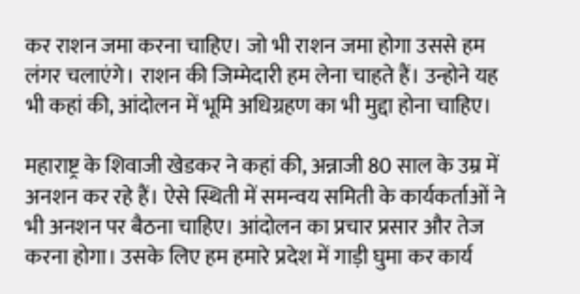कर राशन जमा करना चाहिए। जो भी राशन जमा होगा उससे हम लंगर चलाएंगे। राशन की जिम्मेदारी हम लेना चाहते हैं। उन्होने यह भी कहां की, आंदोलन में भूमि अधिग्रहण का भी मुद्दा होना चाहिए।

महाराष्ट्र के शिवाजी खेडकर ने कहां की, अन्नाजी 80 साल के उम्र में अनशन कर रहे हैं। ऐसे स्थिती में समन्वय समिती के कार्यकर्ताओं ने भी अनशन पर बैठना चाहिए। आंदोलन का प्रचार प्रसार और तेज करना होगा। उसके लिए हम हमारे प्रदेश में गाड़ी घुमा कर कार्य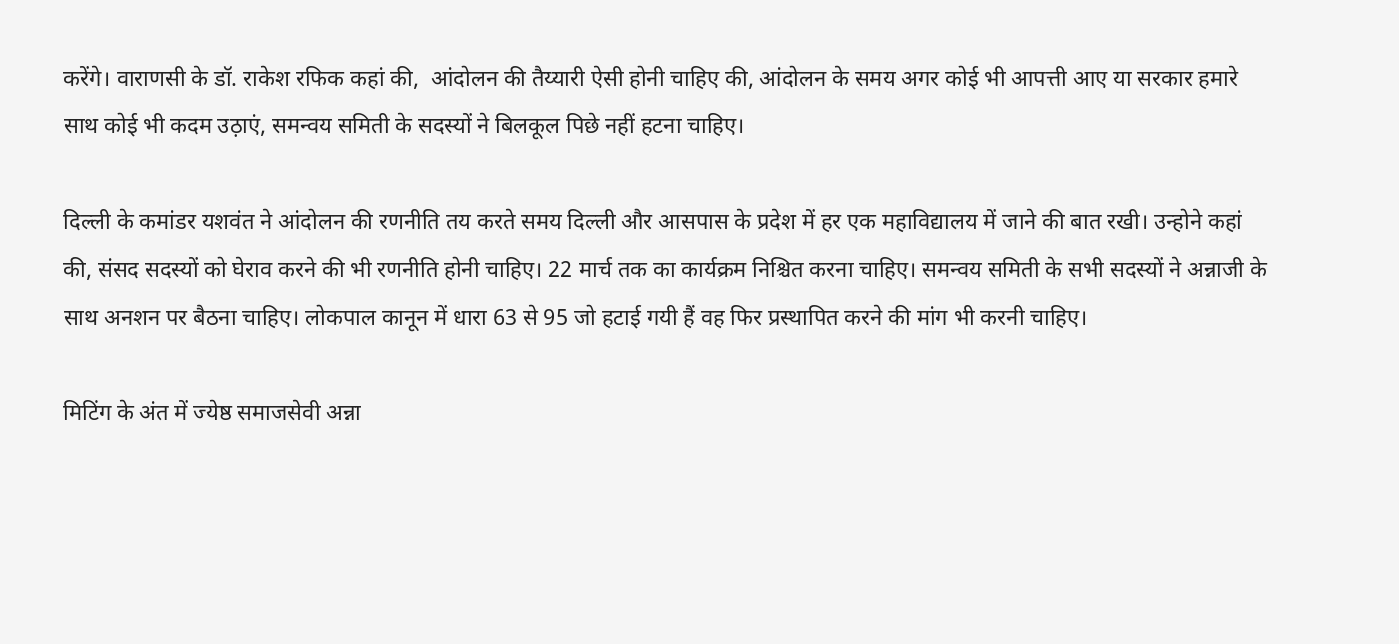करेंगे। वाराणसी के डॉ. राकेश रफिक कहां की,  आंदोलन की तैय्यारी ऐसी होनी चाहिए की, आंदोलन के समय अगर कोई भी आपत्ती आए या सरकार हमारे साथ कोई भी कदम उठ़ाएं, समन्वय समिती के सदस्यों ने बिलकूल पिछे नहीं हटना चाहिए।

दिल्ली के कमांडर यशवंत ने आंदोलन की रणनीति तय करते समय दिल्ली और आसपास के प्रदेश में हर एक महाविद्यालय में जाने की बात रखी। उन्होने कहां की, संसद सदस्यों को घेराव करने की भी रणनीति होनी चाहिए। 22 मार्च तक का कार्यक्रम निश्चित करना चाहिए। समन्वय समिती के सभी सदस्यों ने अन्नाजी के साथ अनशन पर बैठना चाहिए। लोकपाल कानून में धारा 63 से 95 जो हटाई गयी हैं वह फिर प्रस्थापित करने की मांग भी करनी चाहिए।

मिटिंग के अंत में ज्येष्ठ समाजसेवी अन्ना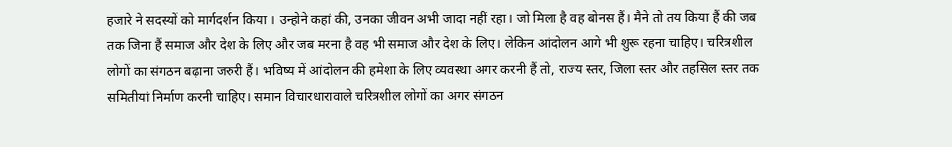हजारे ने सदस्यों को मार्गदर्शन किया । उन्होने कहां की, उनका जीवन अभी जादा नहीं रहा। जो मिला है वह बोनस हैं। मैने तो तय किया हैं की जब तक जिना हैं समाज और देश के लिए और जब मरना है वह भी समाज और देश के लिए। लेकिन आंदोलन आगे भी शुरू रहना चाहिए। चरित्रशील लोगों का संगठन बढ़ाना जरुरी हैं। भविष्य में आंदोलन की हमेशा के लिए व्यवस्था अगर करनी हैं तो, राज्य स्तर, जिला स्तर और तहसिल स्तर तक समितीयां निर्माण करनी चाहिए। समान विचारधारावाले चरित्रशील लोगों का अगर संगठन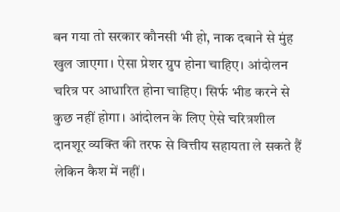बन गया तो सरकार कौनसी भी हो, नाक दबाने से मुंह खुल जाएगा। ऐसा प्रेशर ग्रुप होना चाहिए। आंदोलन चरित्र पर आधारित होना चाहिए। सिर्फ भीड करने से कुछ नहीं होगा। आंदोलन के लिए ऐसे चरित्रशील दानशूर व्यक्ति की तरफ से वित्तीय सहायता ले सकते हैं लेकिन कैश में नहीं।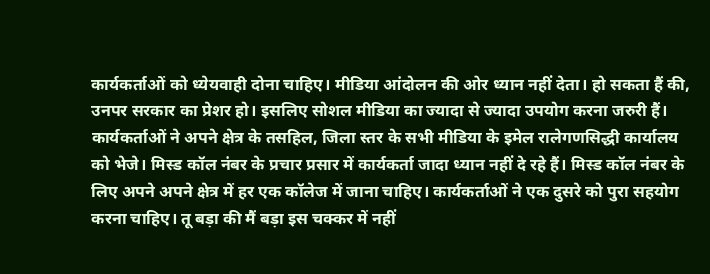कार्यकर्ताओं को ध्येयवाही दोना चाहिए। मीडिया आंदोलन की ओर ध्यान नहीं देता। हो सकता हैं की, उनपर सरकार का प्रेशर हो। इसलिए सोशल मीडिया का ज्यादा से ज्यादा उपयोग करना जरुरी हैं। कार्यकर्ताओं ने अपने क्षेत्र के तसहिल, जिला स्तर के सभी मीडिया के इमेल रालेगणसिद्धी कार्यालय को भेजे। मिस्ड कॉल नंबर के प्रचार प्रसार में कार्यकर्ता जादा ध्यान नहीं दे रहे हैं। मिस्ड कॉल नंबर के लिए अपने अपने क्षेत्र में हर एक कॉलेज में जाना चाहिए। कार्यकर्ताओं ने एक दुसरे को पुरा सहयोग करना चाहिए। तू बड़ा की मैं बड़ा इस चक्कर में नहीं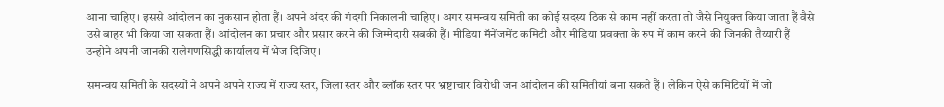आना चाहिए। इससे आंदोलन का नुकसान होता हैं। अपने अंदर की गंदगी निकालनी चाहिए। अगर समन्वय समिती का कोई सदस्य ठिक से काम नहीं करता तो जैसे नियुक्त किया जाता हैं वैसे उसे बाहर भी किया जा सकता हैं। आंदोलन का प्रचार और प्रसार करने की जिम्मेदारी सबकी हैं। मीडिया मॅनेंजमेंट कमिटी और मीडिया प्रवक्ता के रुप में काम करने की जिनकी तैय्यारी हैं उन्होने अपनी जानकी रालेगणसिद्धी कार्यालय में भेज दिजिए।

समन्वय समिती के सदस्यों ने अपने अपने राज्य में राज्य स्तर, जिला स्तर और ब्लॉक स्तर पर भ्रष्टाचार विरोधी जन आंदोलन की समितीयां बना सकते हैं । लेकिन ऐसे कमिटियों में जो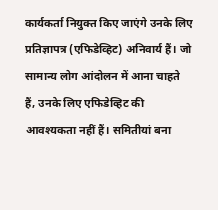कार्यकर्ता नियुक्त किए जाएंगे उनके लिए प्रतिज्ञापत्र (एफिडेव्हिट) अनिवार्य हैं। जो सामान्य लोग आंदोलन में आना चाहते हैं, उनके लिए एफिडेव्हिट की आवश्यकता नहीं हैं। समितीयां बना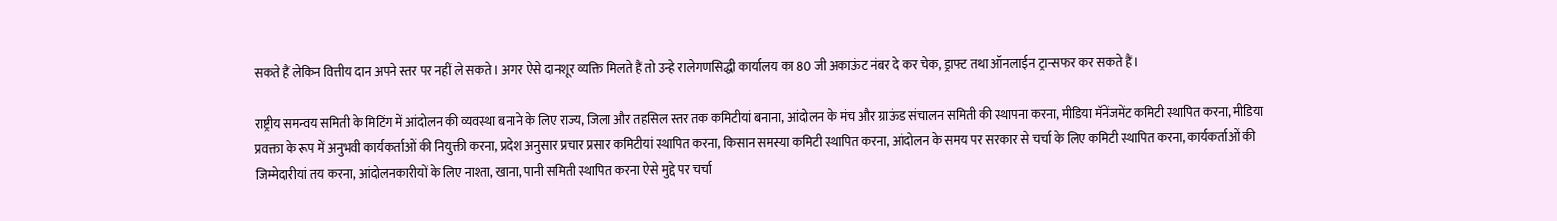सकते हैं लेकिन वित्तीय दान अपने स्तर पर नहीं ले सकते। अगर ऐसे दानशूर व्यक्ति मिलते हैं तो उन्हे रालेगणसिद्धी कार्यालय का 80 जी अकाऊंट नंबर दे कर चेक, ड्राफ्ट तथा ऑनलाईन ट्रान्सफर कर सकते हैं।

राष्ट्रीय समन्वय समिती के मिटिंग में आंदोलन की व्यवस्था बनाने के लिए राज्य, जिला और तहसिल स्तर तक कमिटीयां बनाना, आंदोलन के मंच और ग्राऊंड संचालन समिती की स्थापना करना, मीडिया मॅनेंजमेंट कमिटी स्थापित करना, मीडिया प्रवक्ता के रूप में अनुभवी कार्यकर्ताओं की नियुक्ती करना, प्रदेश अनुसार प्रचार प्रसार कमिटीयां स्थापित करना, किसान समस्या कमिटी स्थापित करना, आंदोलन के समय पर सरकार से चर्चा के लिए कमिटी स्थापित करना, कार्यकर्ताओं की जिम्मेदारीयां तय करना, आंदोलनकारीयों के लिए नाश्ता, खाना, पानी समिती स्थापित करना ऐसे मुद्दे पर चर्चा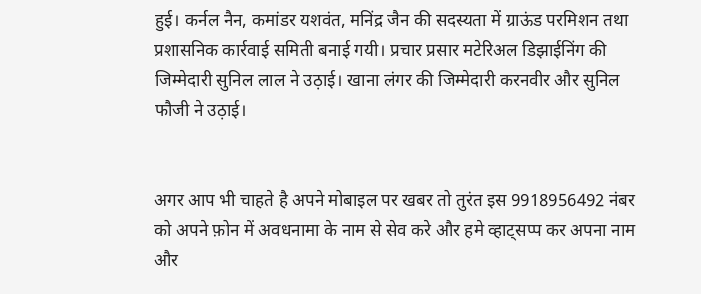हुई। कर्नल नैन, कमांडर यशवंत, मनिंद्र जैन की सदस्यता में ग्राऊंड परमिशन तथा प्रशासनिक कार्रवाई समिती बनाई गयी। प्रचार प्रसार मटेरिअल डिझाईनिंग की जिम्मेदारी सुनिल लाल ने उठ़ाई। खाना लंगर की जिम्मेदारी करनवीर और सुनिल फौजी ने उठ़ाई।


अगर आप भी चाहते है अपने मोबाइल पर खबर तो तुरंत इस 9918956492 नंबर को अपने फ़ोन में अवधनामा के नाम से सेव करे और हमे व्हाट्सप्प कर अपना नाम और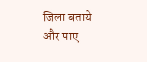जिला बताये और पाए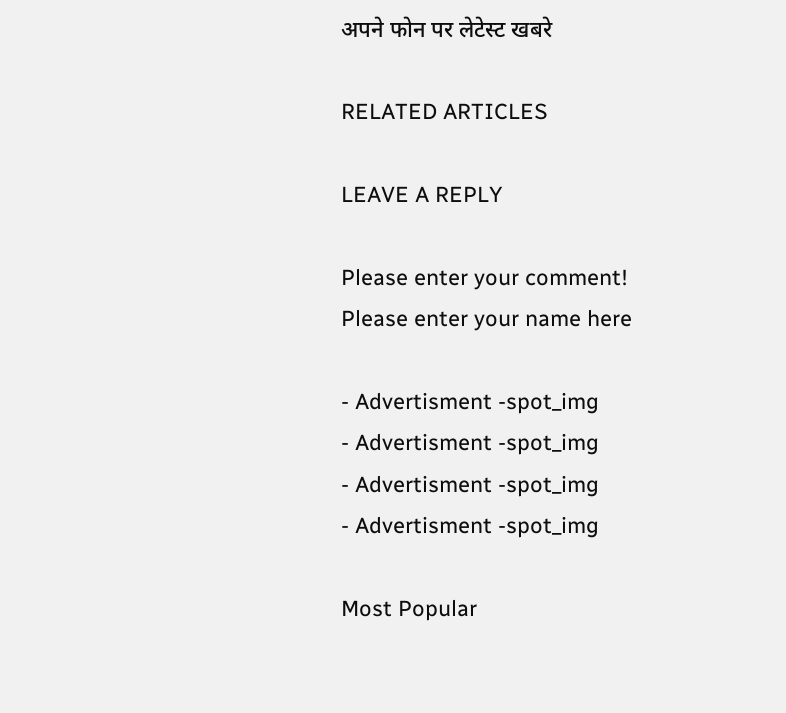अपने फोन पर लेटेस्ट खबरे

RELATED ARTICLES

LEAVE A REPLY

Please enter your comment!
Please enter your name here

- Advertisment -spot_img
- Advertisment -spot_img
- Advertisment -spot_img
- Advertisment -spot_img

Most Popular